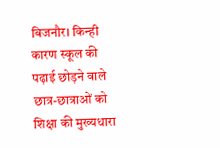बिजनौर। किन्ही कारण स्कूल की पढ़ाई छोड़ने वाले छात्र-छात्राओं को शिक्षा की मुख्यधारा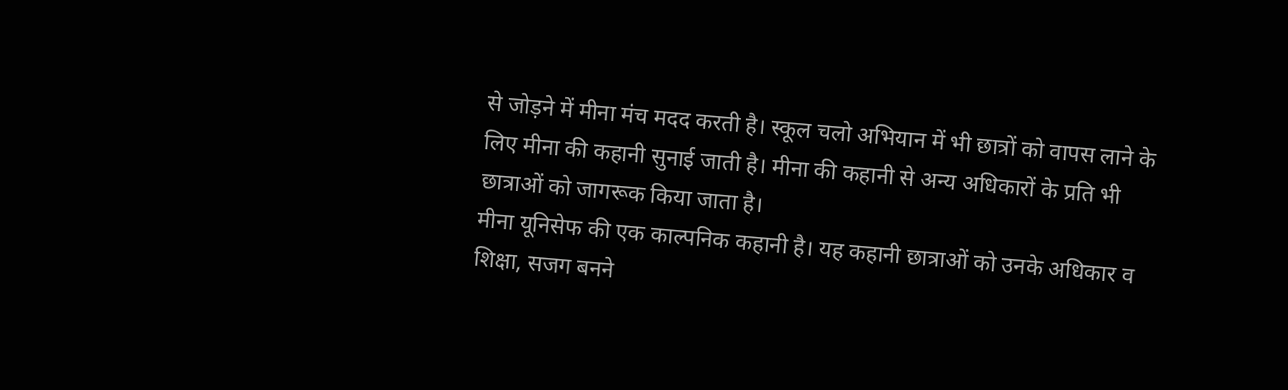से जोड़ने में मीना मंच मदद करती है। स्कूल चलो अभियान में भी छात्रों को वापस लाने के लिए मीना की कहानी सुनाई जाती है। मीना की कहानी से अन्य अधिकारों के प्रति भी छात्राओं को जागरूक किया जाता है।
मीना यूनिसेफ की एक काल्पनिक कहानी है। यह कहानी छात्राओं को उनके अधिकार व शिक्षा, सजग बनने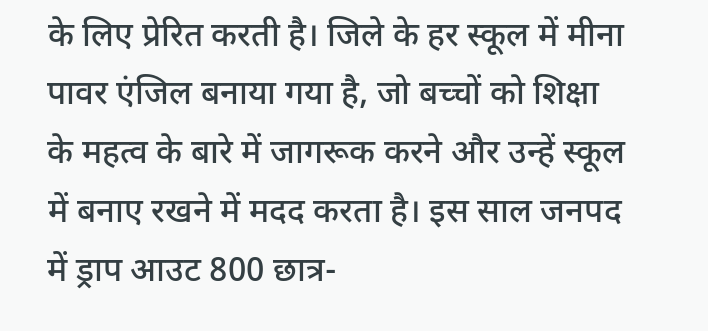के लिए प्रेरित करती है। जिले के हर स्कूल में मीना पावर एंजिल बनाया गया है, जो बच्चों को शिक्षा के महत्व के बारे में जागरूक करने और उन्हें स्कूल में बनाए रखने में मदद करता है। इस साल जनपद में ड्राप आउट 800 छात्र-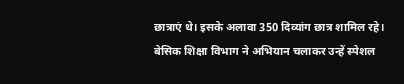छात्राएं थे। इसके अलावा 350 दिव्यांग छात्र शामिल रहे। बेसिक शिक्षा विभाग ने अभियान चलाकर उन्हें स्पेशल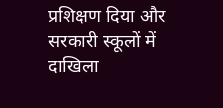प्रशिक्षण दिया और सरकारी स्कूलों में दाखिला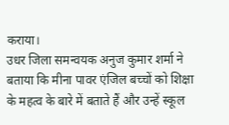कराया।
उधर जिला समन्वयक अनुज कुमार शर्मा ने बताया कि मीना पावर एंजिल बच्चों को शिक्षा के महत्व के बारे में बताते हैं और उन्हें स्कूल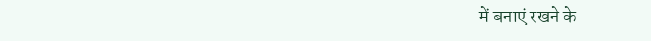में बनाएं रखने के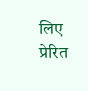लिए प्रेरित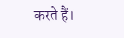करते हैं।